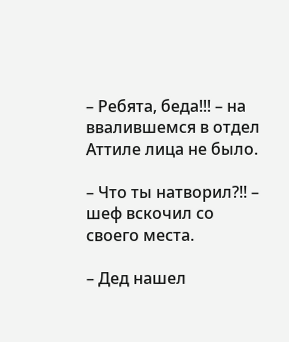– Ребята, беда!!! – на ввалившемся в отдел Аттиле лица не было.

– Что ты натворил?!! – шеф вскочил со своего места.

– Дед нашел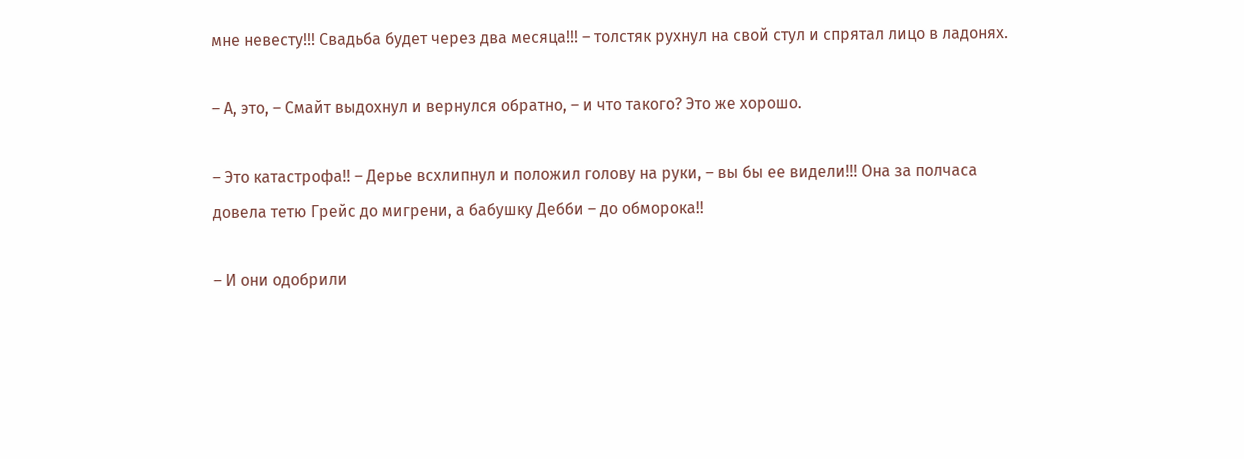мне невесту!!! Свадьба будет через два месяца!!! – толстяк рухнул на свой стул и спрятал лицо в ладонях.

– А, это, – Смайт выдохнул и вернулся обратно, – и что такого? Это же хорошо.

– Это катастрофа!! – Дерье всхлипнул и положил голову на руки, – вы бы ее видели!!! Она за полчаса довела тетю Грейс до мигрени, а бабушку Дебби – до обморока!!

– И они одобрили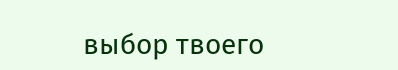выбор твоего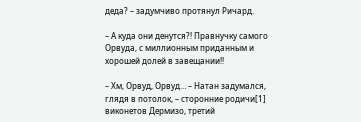деда? – задумчиво протянул Ричард.

– А куда они денутся?! Правнучку самого Орвуда, с миллионным приданным и хорошей долей в завещании!!

– Хм, Орвуд, Орвуд… – Натан задумался, глядя в потолок, – сторонние родичи[1] виконетов Дермизо, третий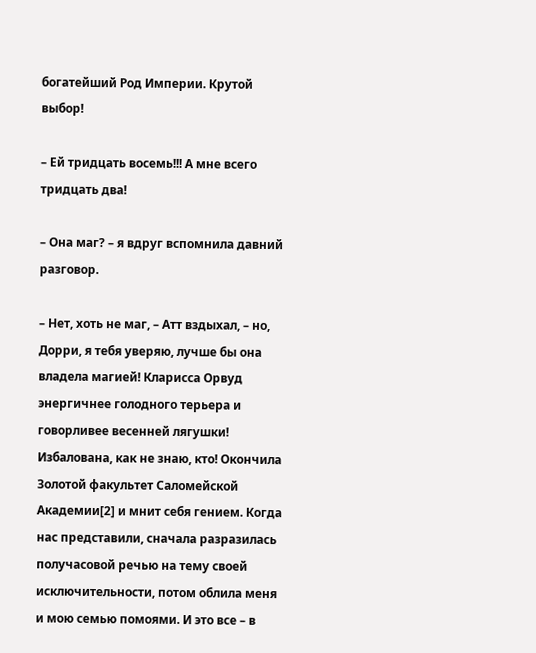богатейший Род Империи. Крутой выбор!

– Ей тридцать восемь!!! А мне всего тридцать два!

– Она маг? – я вдруг вспомнила давний разговор.

– Нет, хоть не маг, – Атт вздыхал, – но, Дорри, я тебя уверяю, лучше бы она владела магией! Кларисса Орвуд энергичнее голодного терьера и говорливее весенней лягушки! Избалована, как не знаю, кто! Окончила Золотой факультет Саломейской Академии[2] и мнит себя гением. Когда нас представили, сначала разразилась получасовой речью на тему своей исключительности, потом облила меня и мою семью помоями. И это все – в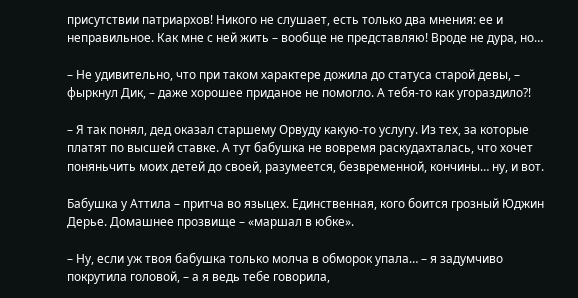присутствии патриархов! Никого не слушает, есть только два мнения: ее и неправильное. Как мне с ней жить – вообще не представляю! Вроде не дура, но…

– Не удивительно, что при таком характере дожила до статуса старой девы, – фыркнул Дик, – даже хорошее приданое не помогло. А тебя-то как угораздило?!

– Я так понял, дед оказал старшему Орвуду какую-то услугу. Из тех, за которые платят по высшей ставке. А тут бабушка не вовремя раскудахталась, что хочет поняньчить моих детей до своей, разумеется, безвременной, кончины… ну, и вот.

Бабушка у Аттила – притча во языцех. Единственная, кого боится грозный Юджин Дерье. Домашнее прозвище – «маршал в юбке».

– Ну, если уж твоя бабушка только молча в обморок упала… – я задумчиво покрутила головой, – а я ведь тебе говорила,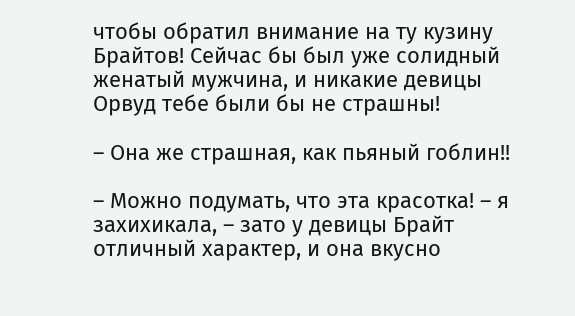чтобы обратил внимание на ту кузину Брайтов! Сейчас бы был уже солидный женатый мужчина, и никакие девицы Орвуд тебе были бы не страшны!

– Она же страшная, как пьяный гоблин!!

– Можно подумать, что эта красотка! – я захихикала, – зато у девицы Брайт отличный характер, и она вкусно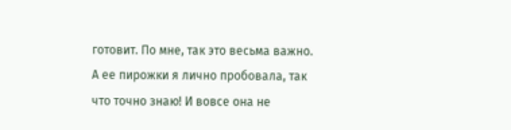готовит. По мне, так это весьма важно. А ее пирожки я лично пробовала, так что точно знаю! И вовсе она не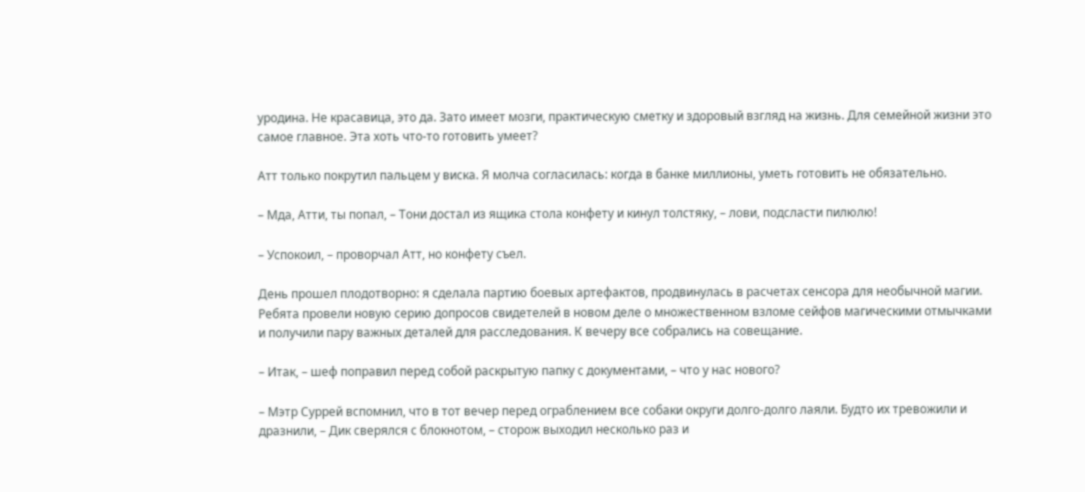уродина. Не красавица, это да. Зато имеет мозги, практическую сметку и здоровый взгляд на жизнь. Для семейной жизни это самое главное. Эта хоть что-то готовить умеет?

Атт только покрутил пальцем у виска. Я молча согласилась: когда в банке миллионы, уметь готовить не обязательно.

– Мда, Атти, ты попал, – Тони достал из ящика стола конфету и кинул толстяку, – лови, подсласти пилюлю!

– Успокоил, – проворчал Атт, но конфету съел.

День прошел плодотворно: я сделала партию боевых артефактов, продвинулась в расчетах сенсора для необычной магии. Ребята провели новую серию допросов свидетелей в новом деле о множественном взломе сейфов магическими отмычками и получили пару важных деталей для расследования. К вечеру все собрались на совещание.

– Итак, – шеф поправил перед собой раскрытую папку с документами, – что у нас нового?

– Мэтр Суррей вспомнил, что в тот вечер перед ограблением все собаки округи долго-долго лаяли. Будто их тревожили и дразнили, – Дик сверялся с блокнотом, – сторож выходил несколько раз и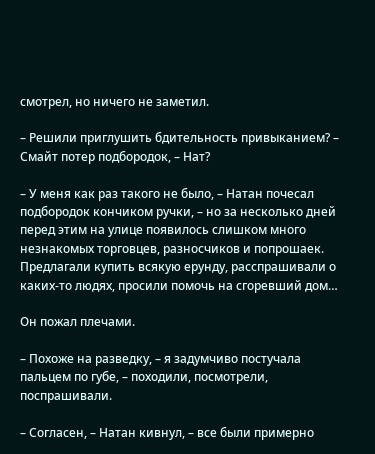смотрел, но ничего не заметил.

– Решили приглушить бдительность привыканием? – Смайт потер подбородок, – Нат?

– У меня как раз такого не было, – Натан почесал подбородок кончиком ручки, – но за несколько дней перед этим на улице появилось слишком много незнакомых торговцев, разносчиков и попрошаек. Предлагали купить всякую ерунду, расспрашивали о каких-то людях, просили помочь на сгоревший дом…

Он пожал плечами.

– Похоже на разведку, – я задумчиво постучала пальцем по губе, – походили, посмотрели, поспрашивали.

– Согласен, – Натан кивнул, – все были примерно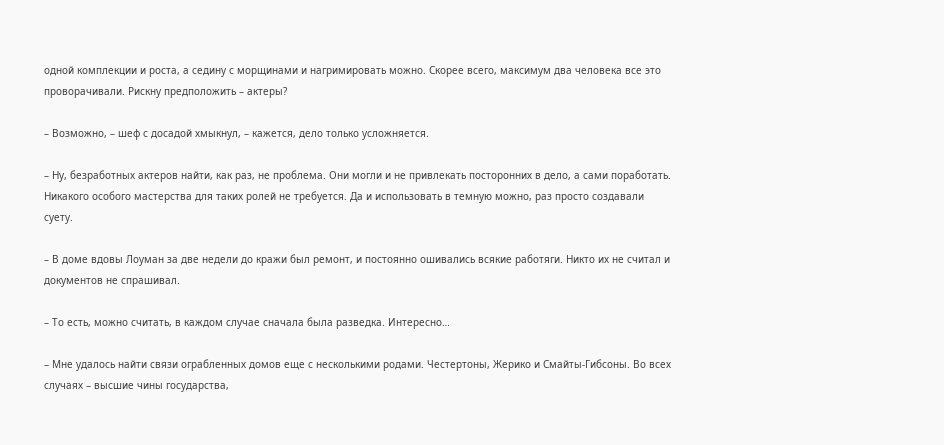одной комплекции и роста, а седину с морщинами и нагримировать можно. Скорее всего, максимум два человека все это проворачивали. Рискну предположить – актеры?

– Возможно, – шеф с досадой хмыкнул, – кажется, дело только усложняется.

– Ну, безработных актеров найти, как раз, не проблема. Они могли и не привлекать посторонних в дело, а сами поработать. Никакого особого мастерства для таких ролей не требуется. Да и использовать в темную можно, раз просто создавали суету.

– В доме вдовы Лоуман за две недели до кражи был ремонт, и постоянно ошивались всякие работяги. Никто их не считал и документов не спрашивал.

– То есть, можно считать, в каждом случае сначала была разведка. Интересно…

– Мне удалось найти связи ограбленных домов еще с несколькими родами. Честертоны, Жерико и Смайты-Гибсоны. Во всех случаях – высшие чины государства,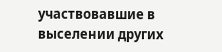участвовавшие в выселении других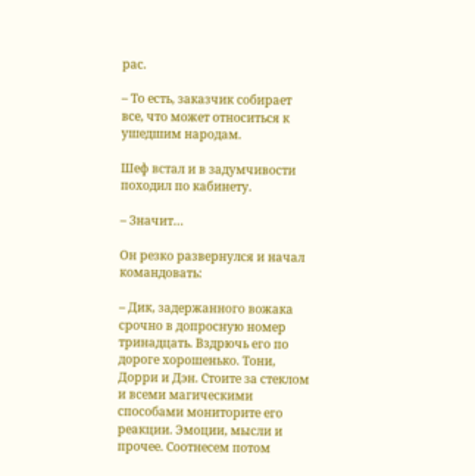рас.

– То есть, заказчик собирает все, что может относиться к ушедшим народам.

Шеф встал и в задумчивости походил по кабинету.

– Значит…

Он резко развернулся и начал командовать:

– Дик, задержанного вожака срочно в допросную номер тринадцать. Вздрючь его по дороге хорошенько. Тони, Дорри и Дэн. Стоите за стеклом и всеми магическими способами мониторите его реакции. Эмоции, мысли и прочее. Соотнесем потом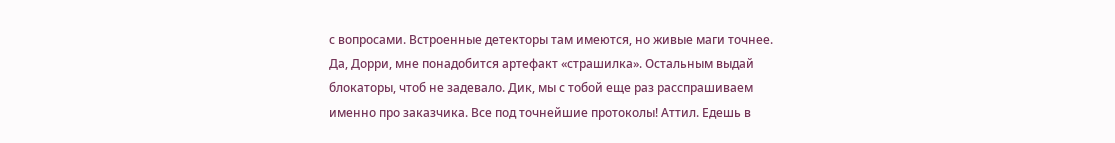с вопросами. Встроенные детекторы там имеются, но живые маги точнее. Да, Дорри, мне понадобится артефакт «страшилка». Остальным выдай блокаторы, чтоб не задевало. Дик, мы с тобой еще раз расспрашиваем именно про заказчика. Все под точнейшие протоколы! Аттил. Едешь в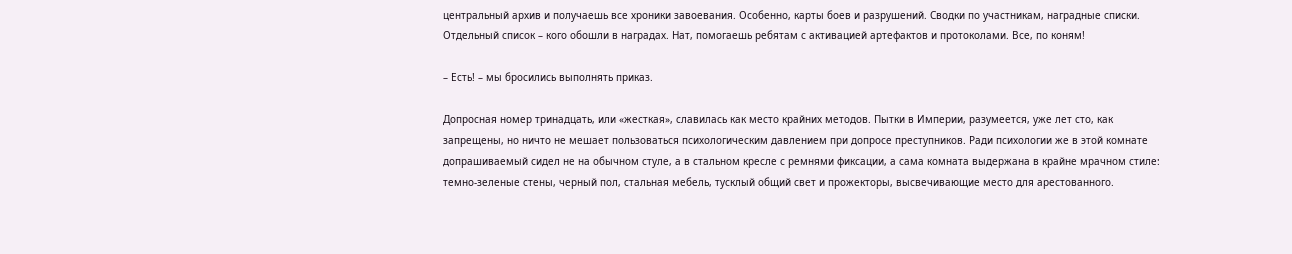центральный архив и получаешь все хроники завоевания. Особенно, карты боев и разрушений. Сводки по участникам, наградные списки. Отдельный список – кого обошли в наградах. Нат, помогаешь ребятам с активацией артефактов и протоколами. Все, по коням!

– Есть! – мы бросились выполнять приказ.

Допросная номер тринадцать, или «жесткая», славилась как место крайних методов. Пытки в Империи, разумеется, уже лет сто, как запрещены, но ничто не мешает пользоваться психологическим давлением при допросе преступников. Ради психологии же в этой комнате допрашиваемый сидел не на обычном стуле, а в стальном кресле с ремнями фиксации, а сама комната выдержана в крайне мрачном стиле: темно-зеленые стены, черный пол, стальная мебель, тусклый общий свет и прожекторы, высвечивающие место для арестованного.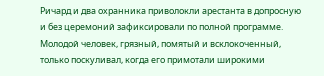Ричард и два охранника приволокли арестанта в допросную и без церемоний зафиксировали по полной программе. Молодой человек, грязный, помятый и всклокоченный, только поскуливал, когда его примотали широкими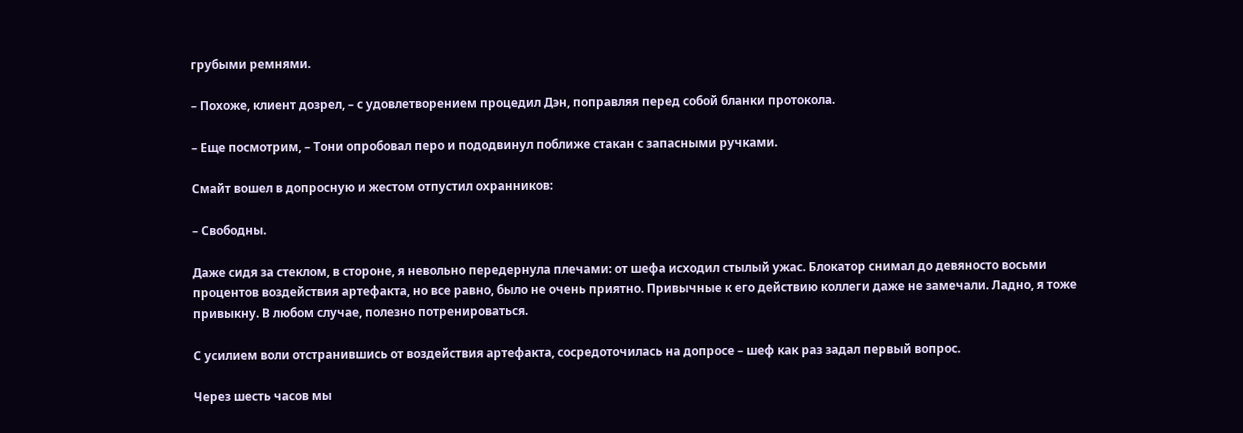грубыми ремнями.

– Похоже, клиент дозрел, – с удовлетворением процедил Дэн, поправляя перед собой бланки протокола.

– Еще посмотрим, – Тони опробовал перо и пододвинул поближе стакан с запасными ручками.

Смайт вошел в допросную и жестом отпустил охранников:

– Свободны.

Даже сидя за стеклом, в стороне, я невольно передернула плечами: от шефа исходил стылый ужас. Блокатор снимал до девяносто восьми процентов воздействия артефакта, но все равно, было не очень приятно. Привычные к его действию коллеги даже не замечали. Ладно, я тоже привыкну. В любом случае, полезно потренироваться.

С усилием воли отстранившись от воздействия артефакта, сосредоточилась на допросе – шеф как раз задал первый вопрос.

Через шесть часов мы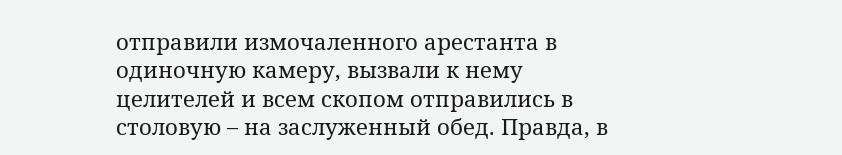отправили измочаленного арестанта в одиночную камеру, вызвали к нему целителей и всем скопом отправились в столовую – на заслуженный обед. Правда, в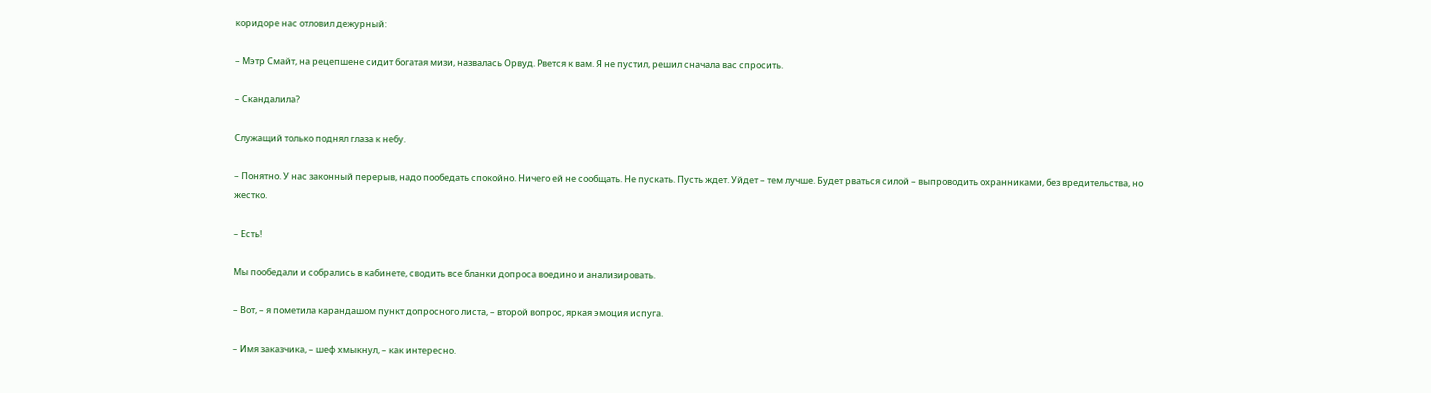коридоре нас отловил дежурный:

– Мэтр Смайт, на рецепшене сидит богатая мизи, назвалась Орвуд. Рвется к вам. Я не пустил, решил сначала вас спросить.

– Скандалила?

Служащий только поднял глаза к небу.

– Понятно. У нас законный перерыв, надо пообедать спокойно. Ничего ей не сообщать. Не пускать. Пусть ждет. Уйдет – тем лучше. Будет рваться силой – выпроводить охранниками, без вредительства, но жестко.

– Есть!

Мы пообедали и собрались в кабинете, сводить все бланки допроса воедино и анализировать.

– Вот, – я пометила карандашом пункт допросного листа, – второй вопрос, яркая эмоция испуга.

– Имя заказчика, – шеф хмыкнул, – как интересно.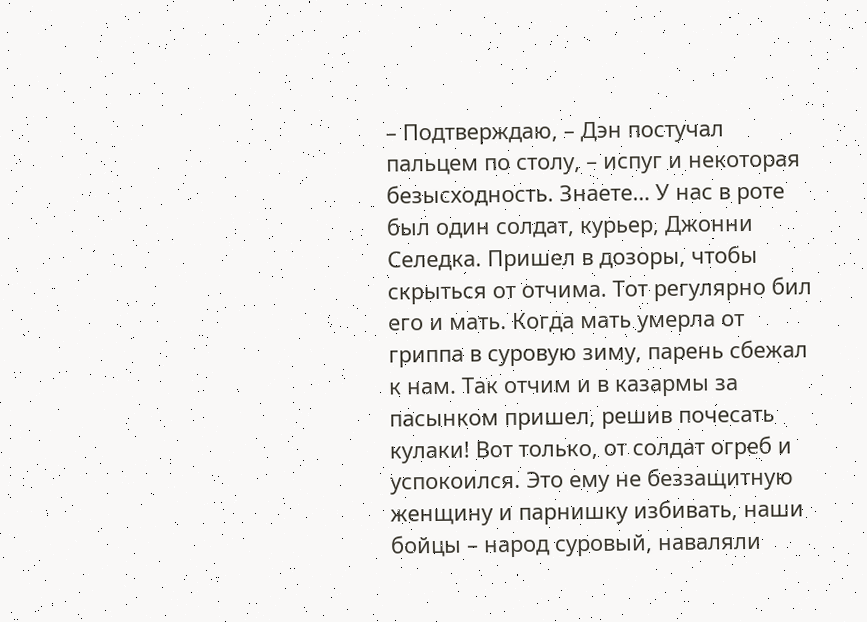– Подтверждаю, – Дэн постучал пальцем по столу, – испуг и некоторая безысходность. Знаете… У нас в роте был один солдат, курьер, Джонни Селедка. Пришел в дозоры, чтобы скрыться от отчима. Тот регулярно бил его и мать. Когда мать умерла от гриппа в суровую зиму, парень сбежал к нам. Так отчим и в казармы за пасынком пришел, решив почесать кулаки! Вот только, от солдат огреб и успокоился. Это ему не беззащитную женщину и парнишку избивать, наши бойцы – народ суровый, наваляли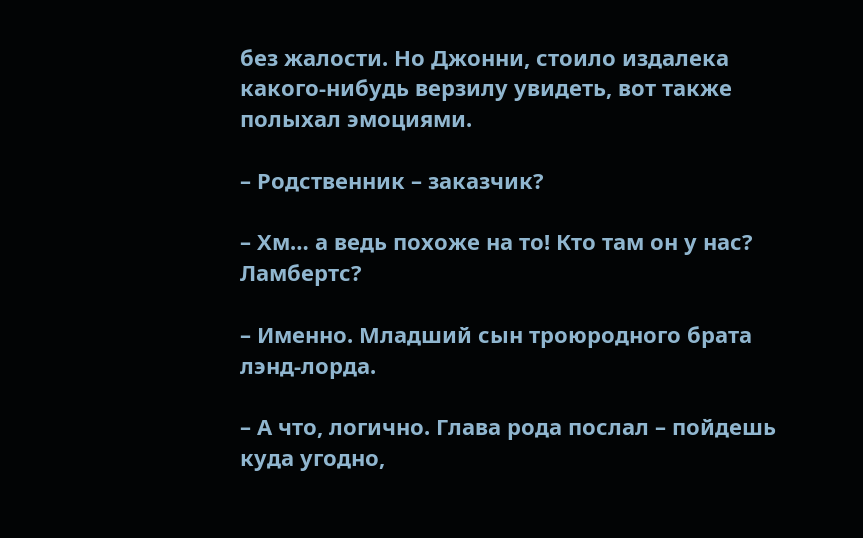без жалости. Но Джонни, стоило издалека какого-нибудь верзилу увидеть, вот также полыхал эмоциями.

– Родственник – заказчик?

– Хм… а ведь похоже на то! Кто там он у нас? Ламбертс?

– Именно. Младший сын троюродного брата лэнд-лорда.

– А что, логично. Глава рода послал – пойдешь куда угодно,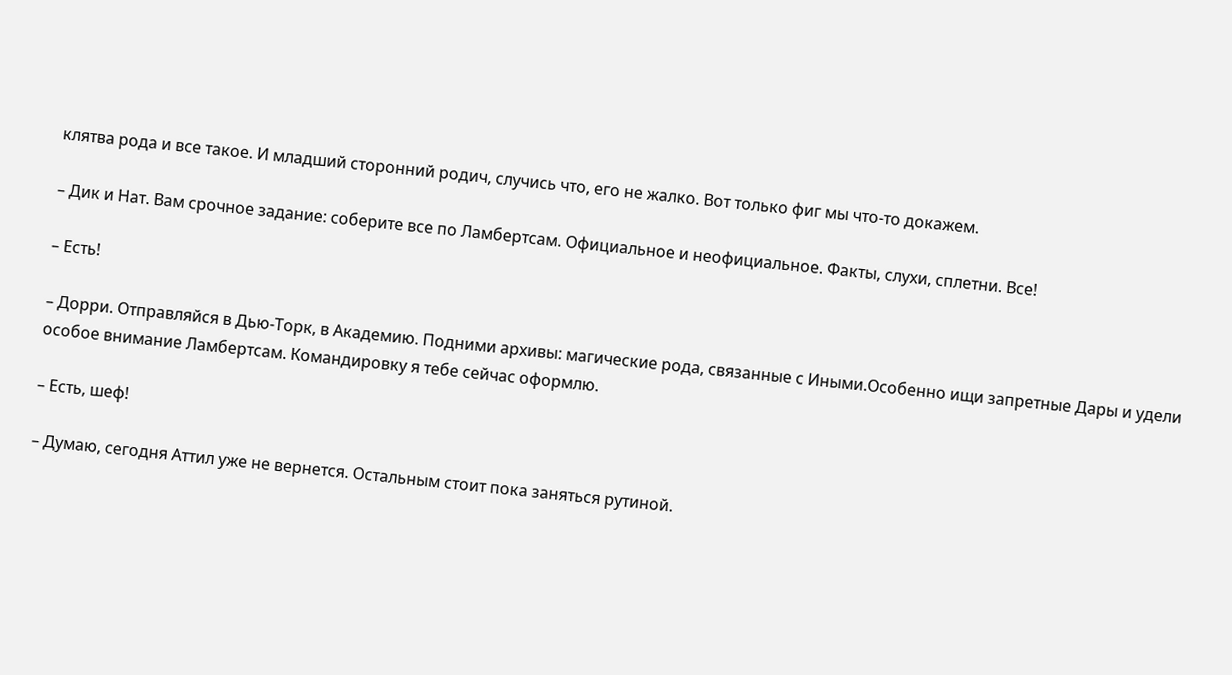клятва рода и все такое. И младший сторонний родич, случись что, его не жалко. Вот только фиг мы что-то докажем.

– Дик и Нат. Вам срочное задание: соберите все по Ламбертсам. Официальное и неофициальное. Факты, слухи, сплетни. Все!

– Есть!

– Дорри. Отправляйся в Дью-Торк, в Академию. Подними архивы: магические рода, связанные с Иными.Особенно ищи запретные Дары и удели особое внимание Ламбертсам. Командировку я тебе сейчас оформлю.

– Есть, шеф!

– Думаю, сегодня Аттил уже не вернется. Остальным стоит пока заняться рутиной.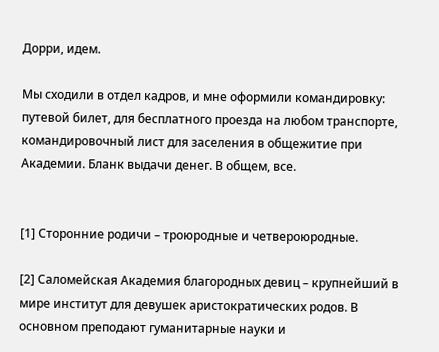Дорри, идем.

Мы сходили в отдел кадров, и мне оформили командировку: путевой билет, для бесплатного проезда на любом транспорте, командировочный лист для заселения в общежитие при Академии. Бланк выдачи денег. В общем, все.


[1] Сторонние родичи – троюродные и четвероюродные.

[2] Саломейская Академия благородных девиц – крупнейший в мире институт для девушек аристократических родов. В основном преподают гуманитарные науки и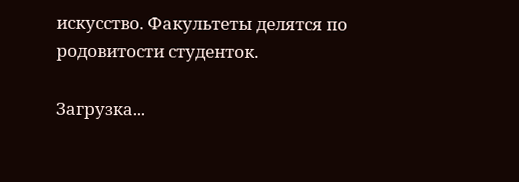искусство. Факультеты делятся по родовитости студенток.

Загрузка...